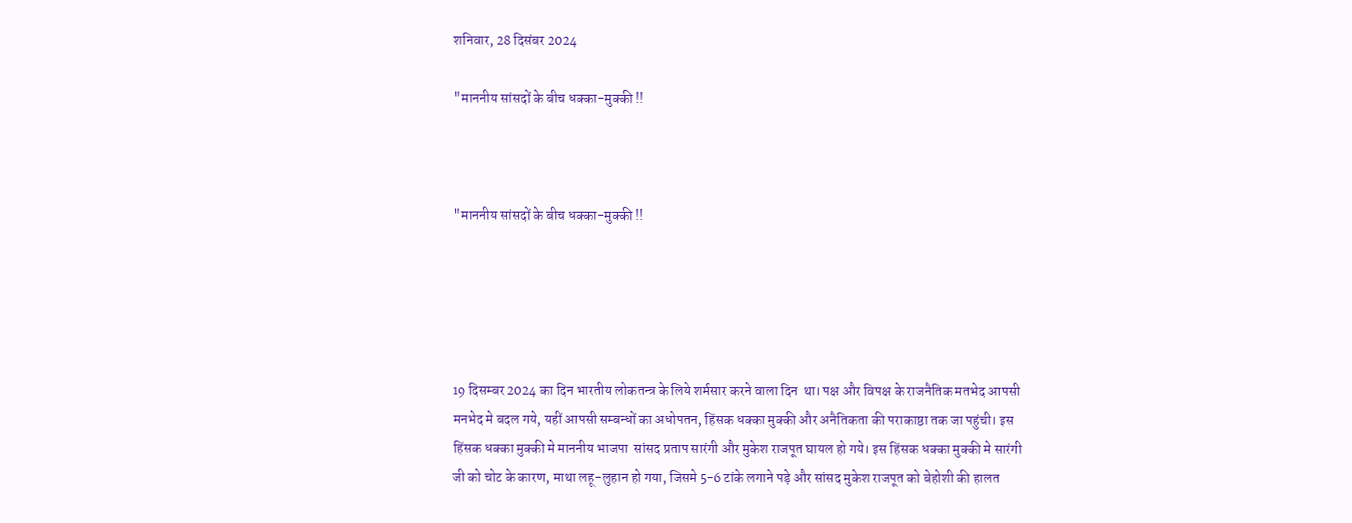शनिवार, 28 दिसंबर 2024

"माननीय सांसदों के बीच धक्का-मुक्की !!



"माननीय सांसदों के बीच धक्का-मुक्की !!





19 दिसम्बर 2024 का दिन भारतीय लोकतन्त्र के लिये शर्मसार करने वाला दिन  था। पक्ष और विपक्ष के राजनैतिक मतभेद आपसी मनभेद मे बदल गये, यहीं आपसी सम्बन्धों का अधोपतन, हिंसक धक्का मुक्की और अनैतिकता की पराकाष्ठा तक जा पहुंची। इस हिंसक धक्का मुक्की मे माननीय भाजपा  सांसद प्रताप सारंगी और मुकेश राजपूत घायल हो गये। इस हिंसक धक्का मुक्की मे सारंगी जी को चोट के कारण, माथा लहू-लुहान हो गया, जिसमे 5-6 टांके लगाने पड़े और सांसद मुकेश राजपूत को बेहोशी की हालत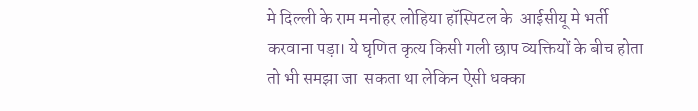मे दिल्ली के राम मनोहर लोहिया हॉस्पिटल के  आईसीयू मे भर्ती करवाना पड़ा। ये घृणित कृत्य किसी गली छाप व्यक्तियों के बीच होता तो भी समझा जा  सकता था लेकिन ऐसी धक्का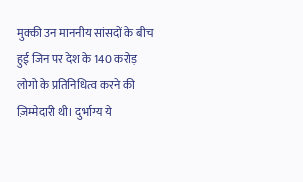मुक्की उन माननीय सांसदों के बीच हुई जिन पर देश के 140 करोड़ लोगो के प्रतिनिधित्व करने की ज़िम्मेदारी थी। दुर्भाग्य ये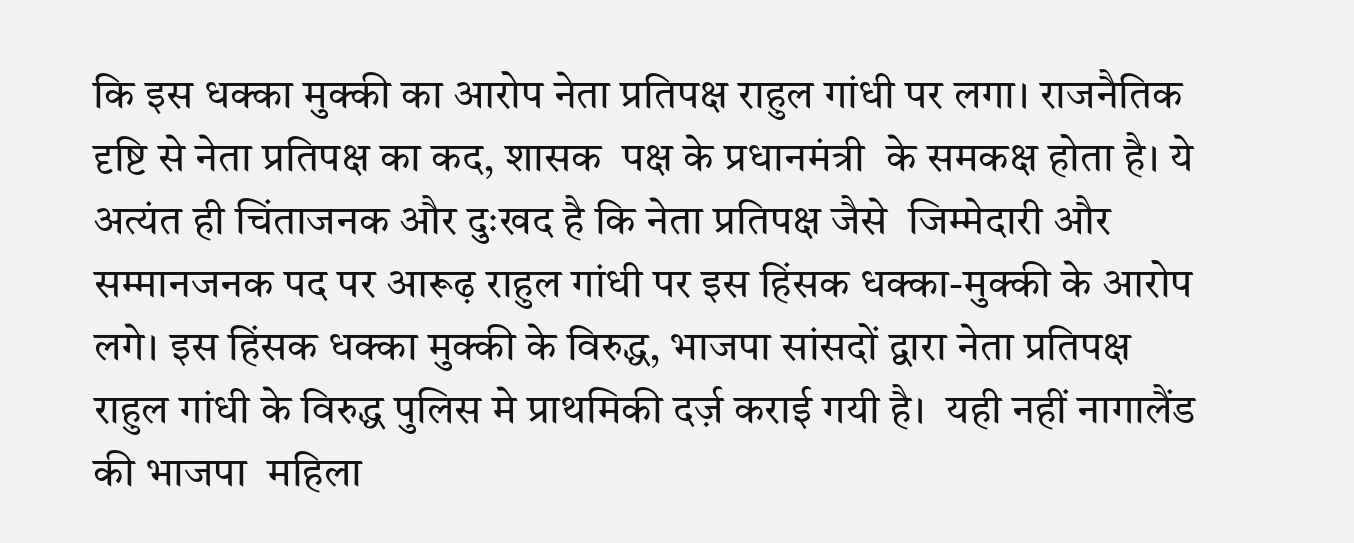कि इस धक्का मुक्की का आरोप नेता प्रतिपक्ष राहुल गांधी पर लगा। राजनैतिक दृष्टि से नेता प्रतिपक्ष का कद, शासक  पक्ष के प्रधानमंत्री  के समकक्ष होता है। ये अत्यंत ही चिंताजनक और दुःखद है कि नेता प्रतिपक्ष जैसे  जिम्मेदारी और सम्मानजनक पद पर आरूढ़ राहुल गांधी पर इस हिंसक धक्का-मुक्की के आरोप लगे। इस हिंसक धक्का मुक्की के विरुद्ध, भाजपा सांसदों द्वारा नेता प्रतिपक्ष राहुल गांधी के विरुद्ध पुलिस मे प्राथमिकी दर्ज़ कराई गयी है।  यही नहीं नागालैंड की भाजपा  महिला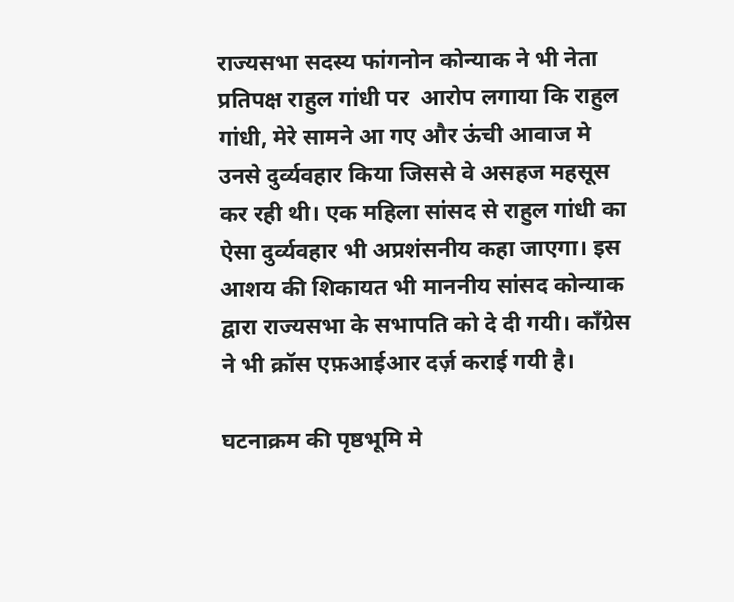राज्यसभा सदस्य फांगनोन कोन्याक ने भी नेता प्रतिपक्ष राहुल गांधी पर  आरोप लगाया कि राहुल गांधी, मेरे सामने आ गए और ऊंची आवाज मे उनसे दुर्व्यवहार किया जिससे वे असहज महसूस कर रही थी। एक महिला सांसद से राहुल गांधी का ऐसा दुर्व्यवहार भी अप्रशंसनीय कहा जाएगा। इस आशय की शिकायत भी माननीय सांसद कोन्याक द्वारा राज्यसभा के सभापति को दे दी गयी। कॉंग्रेस ने भी क्रॉस एफ़आईआर दर्ज़ कराई गयी है।

घटनाक्रम की पृष्ठभूमि मे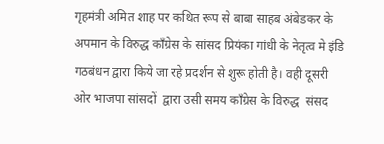गृहमंत्री अमित शाह पर कथित रूप से बाबा साहब अंबेडकर के अपमान के विरुद्ध कॉंग्रेस के सांसद प्रियंका गांधी के नेतृत्व मे इंडि गठबंधन द्वारा किये जा रहे प्रदर्शन से शुरू होती है। वही दूसरी ओर भाजपा सांसदों  द्वारा उसी समय कॉंग्रेस के विरुद्ध  संसद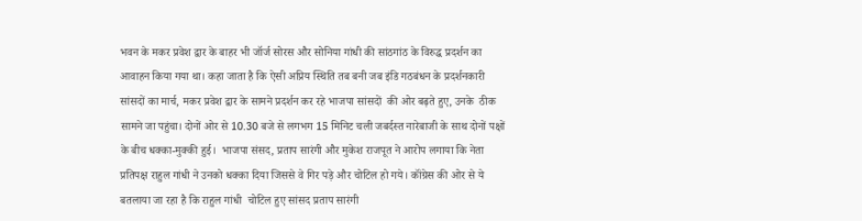भवन के मकर प्रवेश द्वार के बाहर भी जॉर्ज सोरस और सोनिया गांधी की सांठगांठ के विरुद्ध प्रदर्शन का आवाहन किया गया था। कहा जाता है कि ऐसी अप्रिय स्थिति तब बनी जब इंडि गठबंधन के प्रदर्शनकारी सांसदों का मार्च, मकर प्रवेश द्वार के सामने प्रदर्शन कर रहे भाजपा सांसदों  की ओर बढ़ते हुए, उनके  ठीक सामने जा पहुंचा। दोनों ओर से 10.30 बजे से लगभग 15 मिनिट चली जबर्दस्त नारेबाजी के साथ दोनों पक्षों के बीच धक्का-मुक्की हुई।  भाजपा संसद, प्रताप सारंगी और मुकेश राजपूत ने आरोप लगाया कि नेता प्रतिपक्ष राहुल गांधी ने उनको धक्का दिया जिससे वे गिर पड़े और चोटिल हो गये। कॉंग्रेस की ओर से ये बतलाया जा रहा है कि राहुल गांधी  चोटिल हुए सांसद प्रताप सारंगी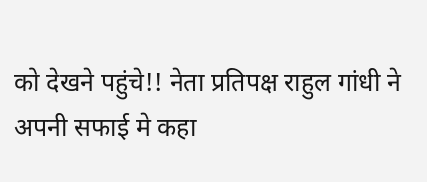को देखने पहुंचे!! नेता प्रतिपक्ष राहुल गांधी ने अपनी सफाई मे कहा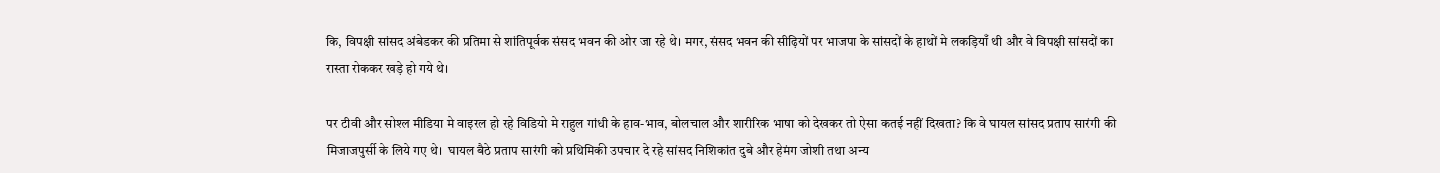कि, विपक्षी सांसद अंबेडकर की प्रतिमा से शांतिपूर्वक संसद भवन की ओर जा रहे थे। मगर, संसद भवन की सीढ़ियों पर भाजपा के सांसदों के हाथों मे लकड़ियाँ थी और वे विपक्षी सांसदों का रास्ता रोककर खड़े हो गये थे।

पर टीवी और सोश्ल मीडिया मे वाइरल हो रहे विडियो मे राहुल गांधी के हाव-भाव, बोलचाल और शारीरिक भाषा को देखकर तो ऐसा कतई नहीं दिखता? कि वे घायल सांसद प्रताप सारंगी की मिजाजपुर्सी के लिये गए थे।  घायल बैठे प्रताप सारंगी को प्रथिमिकी उपचार दे रहे सांसद निशिकांत दुबे और हेमंग जोशी तथा अन्य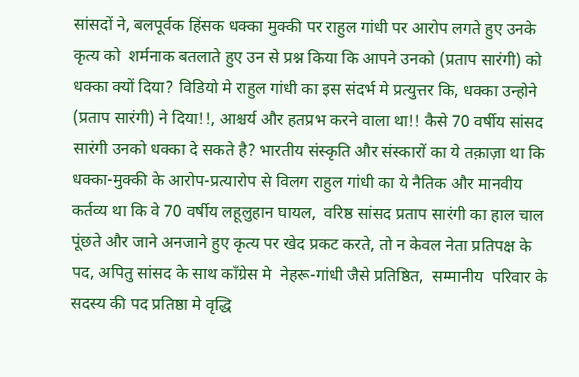सांसदों ने, बलपूर्वक हिंसक धक्का मुक्की पर राहुल गांधी पर आरोप लगते हुए उनके कृत्य को  शर्मनाक बतलाते हुए उन से प्रश्न किया कि आपने उनको (प्रताप सारंगी) को धक्का क्यों दिया? विडियो मे राहुल गांधी का इस संदर्भ मे प्रत्युत्तर कि, धक्का उन्होने (प्रताप सारंगी) ने दिया!!, आश्चर्य और हतप्रभ करने वाला था!! कैसे 70 वर्षीय सांसद सारंगी उनको धक्का दे सकते है? भारतीय संस्कृति और संस्कारों का ये तक़ाज़ा था कि धक्का-मुक्की के आरोप-प्रत्यारोप से विलग राहुल गांधी का ये नैतिक और मानवीय कर्तव्य था कि वे 70 वर्षीय लहूलुहान घायल,  वरिष्ठ सांसद प्रताप सारंगी का हाल चाल पूंछते और जाने अनजाने हुए कृत्य पर खेद प्रकट करते, तो न केवल नेता प्रतिपक्ष के पद, अपितु सांसद के साथ कॉंग्रेस मे  नेहरू-गांधी जैसे प्रतिष्ठित,  सम्मानीय  परिवार के सदस्य की पद प्रतिष्ठा मे वृद्धि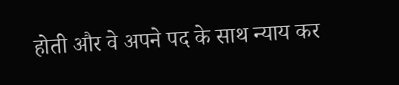होती और वे अपने पद के साथ न्याय कर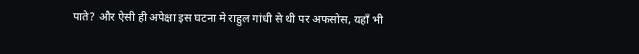पाते? और ऐसी ही अपेक्षा इस घटना मे राहुल गांधी से थी पर अफसोस, यहाँ भी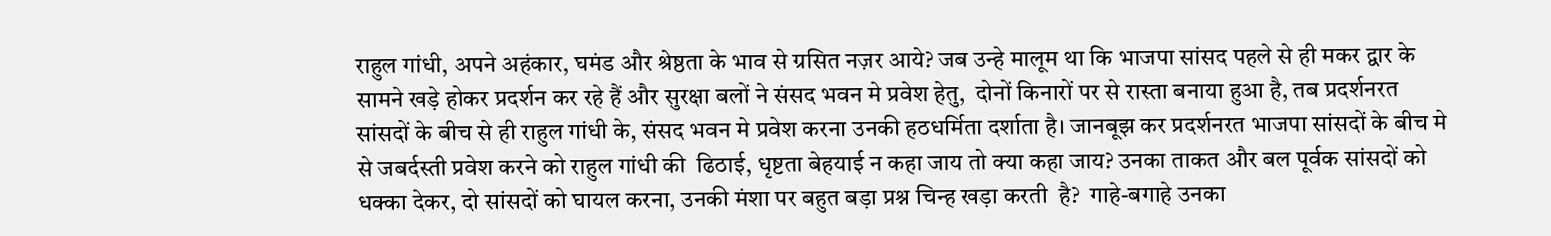राहुल गांधी, अपने अहंकार, घमंड और श्रेष्ठता के भाव से ग्रसित नज़र आये? जब उन्हे मालूम था कि भाजपा सांसद पहले से ही मकर द्वार के सामने खड़े होकर प्रदर्शन कर रहे हैं और सुरक्षा बलों ने संसद भवन मे प्रवेश हेतु,  दोनों किनारों पर से रास्ता बनाया हुआ है, तब प्रदर्शनरत  सांसदों के बीच से ही राहुल गांधी के, संसद भवन मे प्रवेश करना उनकी हठधर्मिता दर्शाता है। जानबूझ कर प्रदर्शनरत भाजपा सांसदों के बीच मे से जबर्दस्ती प्रवेश करने को राहुल गांधी की  ढिठाई, धृष्टता बेहयाई न कहा जाय तो क्या कहा जाय? उनका ताकत और बल पूर्वक सांसदों को धक्का देकर, दो सांसदों को घायल करना, उनकी मंशा पर बहुत बड़ा प्रश्न चिन्ह खड़ा करती  है?  गाहे-बगाहे उनका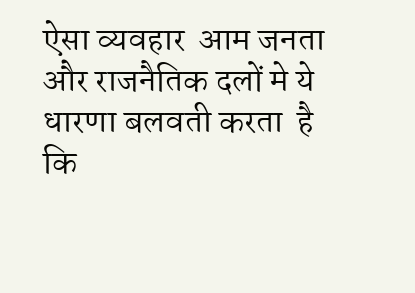ऐसा व्यवहार  आम जनता और राजनैतिक दलों मे ये धारणा बलवती करता  है कि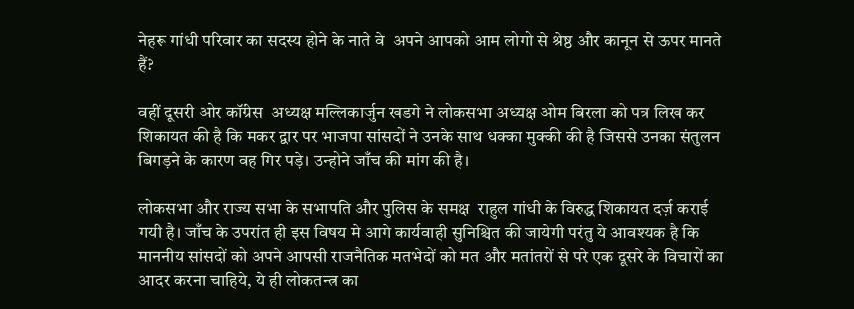नेहरू गांधी परिवार का सदस्य होने के नाते वे  अपने आपको आम लोगो से श्रेष्ठ और कानून से ऊपर मानते हैं?

वहीं दूसरी ओर कॉंग्रेस  अध्यक्ष मल्लिकार्जुन खडगे ने लोकसभा अध्यक्ष ओम बिरला को पत्र लिख कर शिकायत की है कि मकर द्वार पर भाजपा सांसदों ने उनके साथ धक्का मुक्की की है जिससे उनका संतुलन बिगड़ने के कारण वह गिर पड़े। उन्होने जाँच की मांग की है।

लोकसभा और राज्य सभा के सभापति और पुलिस के समक्ष  राहुल गांधी के विरुद्ध शिकायत दर्ज़ कराई गयी है। जाँच के उपरांत ही इस विषय मे आगे कार्यवाही सुनिश्चित की जायेगी परंतु ये आवश्यक है कि माननीय सांसदों को अपने आपसी राजनैतिक मतभेदों को मत और मतांतरों से परे एक दूसरे के विचारों का आदर करना चाहिये, ये ही लोकतन्त्र का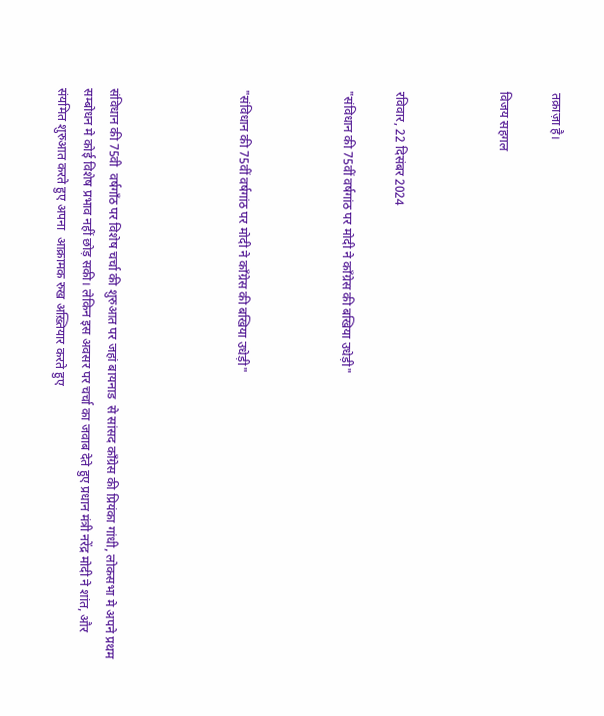तक़ाज़ा है।

विजय सहगल



रविवार, 22 दिसंबर 2024

"संविधान की 75वीं वर्षगांठ पर मोदी ने कॉंग्रेस की बखिया उधेड़ी"



"संविधान की 75वीं वर्षगांठ पर मोदी ने कॉंग्रेस की बखिया उधेड़ी"




संविधान की 75वी  वर्षगाँठ पर विशेष चर्चा की शुरुआत पर जहां बायनाड  से सांसद कॉंग्रेस की प्रियंका गांधी, लोकसभा मे अपने प्रथम सम्बोधन मे कोई विशेष प्रभाव नहीं छोड़ सकी। लेकिन इस अवसर पर चर्चा का जवाब देते हुए प्रधान मंत्री नरेंद्र मोदी ने शांत, और संयमित शुरुआत करते हुए अपना  आक्रामक रुख अख़्तियार करते हुए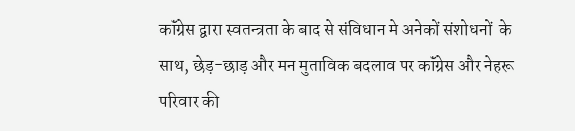कॉंग्रेस द्वारा स्वतन्त्रता के बाद से संविधान मे अनेकों संशोधनों  के साथ, छेड़-छाड़ और मन मुताविक बदलाव पर कॉंग्रेस और नेहरू परिवार की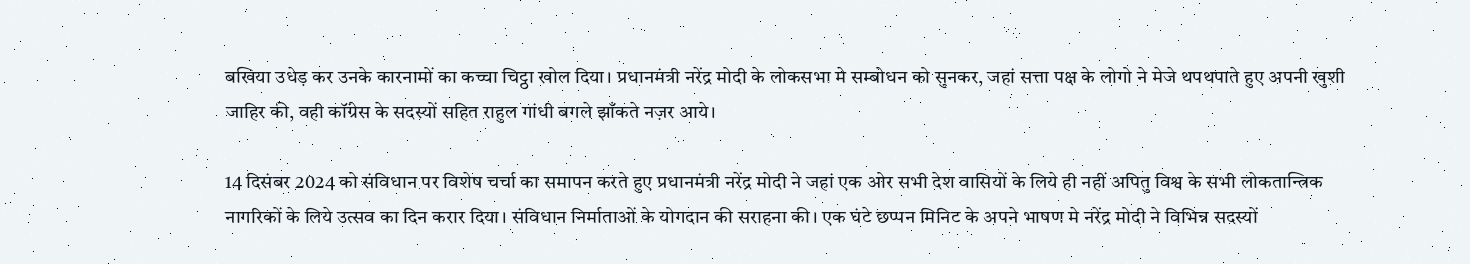बखिया उधेड़ कर उनके कारनामों का कच्चा चिट्ठा खोल दिया। प्रधानमंत्री नरेंद्र मोदी के लोकसभा मे सम्बोधन को सुनकर, जहां सत्ता पक्ष के लोगो ने मेजे थपथपाते हुए अपनी खुशी जाहिर की, वही कॉंग्रेस के सदस्यों सहित राहुल गांधी बगले झाँकते नज़र आये।

14 दिसंबर 2024 को संविधान पर विशेष चर्चा का समापन करते हुए प्रधानमंत्री नरेंद्र मोदी ने जहां एक ओर सभी देश वासियों के लिये ही नहीं अपितु विश्व के सभी लोकतान्त्रिक नागरिकों के लिये उत्सव का दिन करार दिया। संविधान निर्माताओं के योगदान की सराहना की। एक घंटे छप्पन मिनिट के अपने भाषण मे नरेंद्र मोदी ने विभिन्न सदस्यों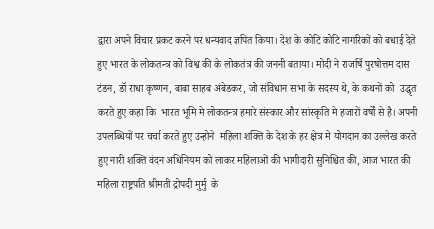द्वारा अपने विचार प्रकट करने पर धन्यवाद ज्ञपित किया। देश के कोटि कोटि नागरिकों को बधाई देते हुए भारत के लोकतन्त्र को विश्व की के लोकतंत्र की जननी बताया। मोदी ने राजर्षि पुरषोत्तम दास टंडन, डॉ राधा कृष्णन, बाबा साहब अंबेडकर, जो संविधान सभा के सदस्य थे, के कथनों को  उद्धृत करते हुए कहा कि  भारत भूमि मे लोकतन्त्र हमारे संस्कार और सांस्कृति मे हजारों वर्षों से है। अपनी उपलब्धियों पर चर्चा करते हुए उन्होने  महिला शक्ति के देश के हर क्षेत्र मे योगदान का उल्लेख करते हुए नारी शक्ति वंदन अधिनियम को लाकर महिलाओं की भागीदारी सुनिश्चित की, आज भारत की महिला राष्ट्रपति श्रीमती द्रोपदी मुर्मु  के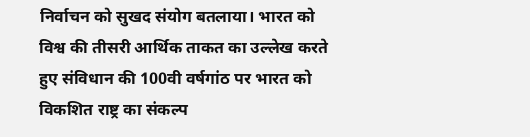निर्वाचन को सुखद संयोग बतलाया। भारत को विश्व की तीसरी आर्थिक ताकत का उल्लेख करते हुए संविधान की 100वी वर्षगांठ पर भारत को विकशित राष्ट्र का संकल्प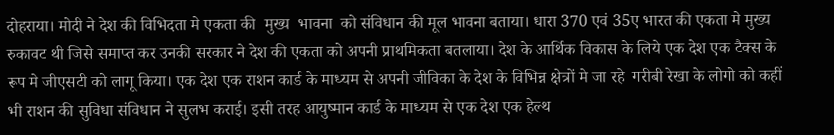दोहराया। मोदी ने देश की विभिदता मे एकता की  मुख्य  भावना  को संविधान की मूल भावना बताया। धारा 370 एवं 35ए भारत की एकता मे मुख्य रुकावट थी जिसे समाप्त कर उनकी सरकार ने देश की एकता को अपनी प्राथमिकता बतलाया। देश के आर्थिक विकास के लिये एक देश एक टैक्स के रूप मे जीएसटी को लागू किया। एक देश एक राशन कार्ड के माध्यम से अपनी जीविका के देश के विभिन्न क्षेत्रों मे जा रहे  गरीबी रेखा के लोगो को कहीं भी राशन की सुविधा संविधान ने सुलभ कराई। इसी तरह आयुष्मान कार्ड के माध्यम से एक देश एक हेल्थ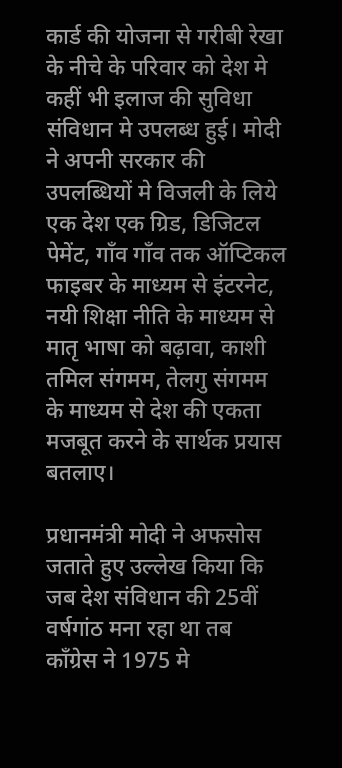कार्ड की योजना से गरीबी रेखा के नीचे के परिवार को देश मे कहीं भी इलाज की सुविधा संविधान मे उपलब्ध हुई। मोदी ने अपनी सरकार की उपलब्धियों मे विजली के लिये एक देश एक ग्रिड, डिजिटल पेमेंट, गाँव गाँव तक ऑप्टिकल फाइबर के माध्यम से इंटरनेट, नयी शिक्षा नीति के माध्यम से मातृ भाषा को बढ़ावा, काशी तमिल संगमम, तेलगु संगमम के माध्यम से देश की एकता मजबूत करने के सार्थक प्रयास बतलाए।

प्रधानमंत्री मोदी ने अफसोस जताते हुए उल्लेख किया कि जब देश संविधान की 25वीं वर्षगांठ मना रहा था तब कॉंग्रेस ने 1975 मे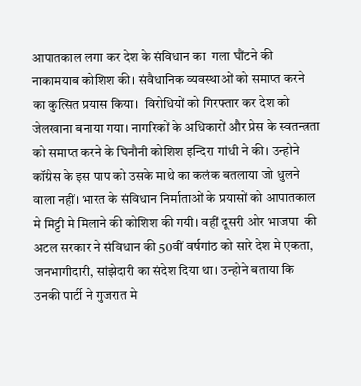आपातकाल लगा कर देश के संविधान का  गला घौंटने की नाकामयाब कोशिश की। संवैधानिक व्यवस्थाओं को समाप्त करने का कुत्सित प्रयास किया।  विरोधियों को गिरफ्तार कर देश को जेलखाना बनाया गया। नागरिकों के अधिकारों और प्रेस के स्वतन्त्रता को समाप्त करने के घिनौनी कोशिश इन्दिरा गांधी ने की। उन्होने कॉंग्रेस के इस पाप को उसके माथे का कलंक बतलाया जो धुलने वाला नहीं। भारत के संविधान निर्माताओं के प्रयासों को आपातकाल मे मिट्टी मे मिलाने की कोशिश की गयी। वहीं दूसरी ओर भाजपा  की अटल सरकार ने संविधान की 50वीं वर्षगांठ को सारे देश मे एकता, जनभागीदारी, सांझेदारी का संदेश दिया था। उन्होने बताया कि उनकी पार्टी ने गुजरात मे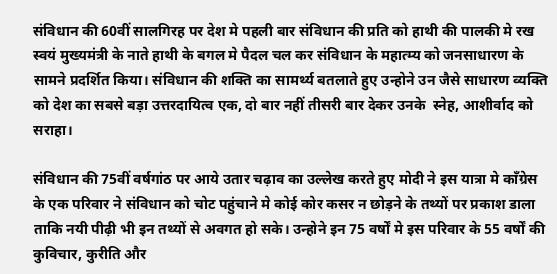संविधान की 60वीं सालगिरह पर देश मे पहली बार संविधान की प्रति को हाथी की पालकी मे रख स्वयं मुख्यमंत्री के नाते हाथी के बगल मे पैदल चल कर संविधान के महात्म्य को जनसाधारण के सामने प्रदर्शित किया। संविधान की शक्ति का सामर्थ्य बतलाते हुए उन्होने उन जैसे साधारण व्यक्ति को देश का सबसे बड़ा उत्तरदायित्व एक, दो बार नहीं तीसरी बार देकर उनके  स्नेह, आशीर्वाद को सराहा।

संविधान की 75वीं वर्षगांठ पर आये उतार चढ़ाव का उल्लेख करते हुए मोदी ने इस यात्रा मे कॉंग्रेस के एक परिवार ने संविधान को चोट पहुंचाने मे कोई कोर कसर न छोड़ने के तथ्यों पर प्रकाश डाला ताकि नयी पीढ़ी भी इन तथ्यों से अवगत हो सके। उन्होने इन 75 वर्षों मे इस परिवार के 55 वर्षों की कुविचार, कुरीति और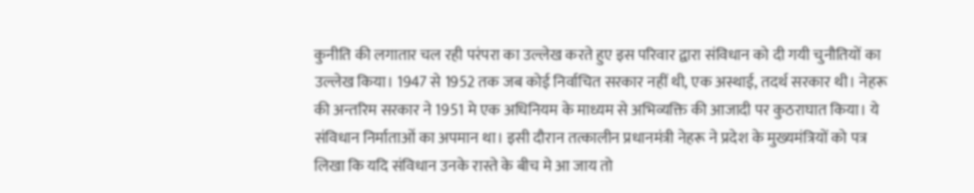कुनीति की लगातार चल रही परंपरा का उल्लेख करते हुए इस परिवार द्वारा संविधान को दी गयी चुनौतियों का उल्लेख किया। 1947 से 1952 तक जब कोई निर्वाचित सरकार नहीं थी, एक अस्थाई, तदर्थ सरकार थी। नेहरू की अन्तरिम सरकार ने 1951 मे एक अधिनियम के माध्यम से अभिव्यक्ति की आजादी पर कुठराघात किया। ये संविधान निर्माताओं का अपमान था। इसी दौरान तत्कालीन प्रधानमंत्री नेहरू ने प्रदेश के मुख्यमंत्रियों को पत्र लिखा कि यदि संविधान उनके रास्ते के बीच मे आ जाय तो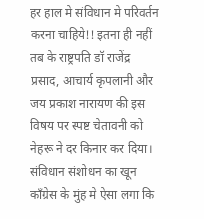हर हाल मे संविधान मे परिवर्तन करना चाहिये!! इतना ही नहीं तब के राष्ट्रपति डॉ राजेंद्र प्रसाद, आचार्य कृपलानी और जय प्रकाश नारायण की इस विषय पर स्पष्ट चेतावनी को नेहरू ने दर किनार कर दिया। संविधान संशोधन का खून कॉंग्रेस के मुंह मे ऐसा लगा कि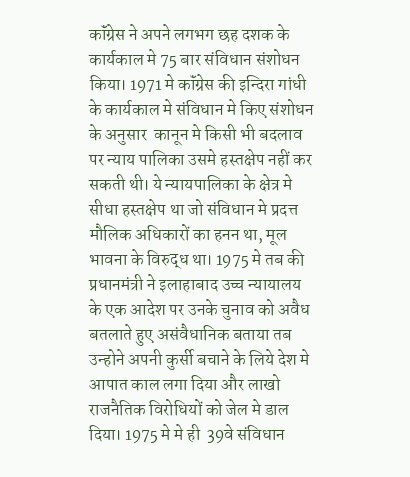कॉंग्रेस ने अपने लगभग छह दशक के कार्यकाल मे 75 बार संविधान संशोधन किया। 1971 मे कॉंग्रेस की इन्दिरा गांधी के कार्यकाल मे संविधान मे किए संशोधन के अनुसार  कानून मे किसी भी बदलाव पर न्याय पालिका उसमे हस्तक्षेप नहीं कर सकती थी। ये न्यायपालिका के क्षेत्र मे सीधा हस्तक्षेप था जो संविधान मे प्रदत्त मौलिक अधिकारों का हनन था, मूल भावना के विरुद्ध था। 1975 मे तब की प्रधानमंत्री ने इलाहाबाद उच्च न्यायालय के एक आदेश पर उनके चुनाव को अवैध बतलाते हुए असंवैधानिक बताया तब उन्होने अपनी कुर्सी बचाने के लिये देश मे  आपात काल लगा दिया और लाखो राजनैतिक विरोधियों को जेल मे डाल दिया। 1975 मे मे ही  39वे संविधान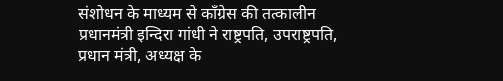संशोधन के माध्यम से कॉंग्रेस की तत्कालीन प्रधानमंत्री इन्दिरा गांधी ने राष्ट्रपति, उपराष्ट्रपति, प्रधान मंत्री, अध्यक्ष के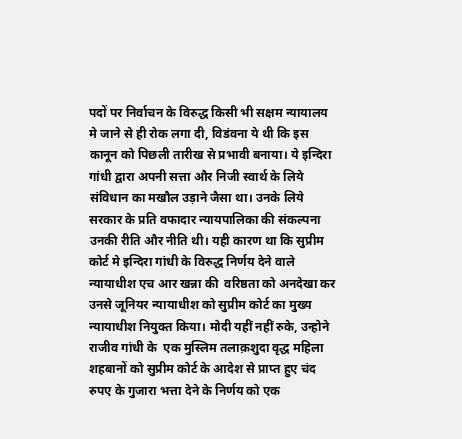पदों पर निर्वाचन के विरुद्ध किसी भी सक्षम न्यायालय मे जाने से ही रोक लगा दी, विडंवना ये थी कि इस कानून को पिछली तारीख से प्रभावी बनाया। ये इन्दिरा गांधी द्वारा अपनी सत्ता और निजी स्वार्थ के लिये संविधान का मखौल उड़ाने जैसा था। उनके लिये सरकार के प्रति वफादार न्यायपालिका की संकल्पना उनकी रीति और नीति थी। यही कारण था कि सुप्रीम कोर्ट मे इन्दिरा गांधी के विरुद्ध निर्णय देने वाले न्यायाधीश एच आर खन्ना की  वरिष्ठता को अनदेखा कर  उनसे जूनियर न्यायाधीश को सुप्रीम कोर्ट का मुख्य न्यायाधीश नियुक्त किया। मोदी यहीं नहीं रुके, उन्होने राजीव गांधी के  एक मुस्लिम तलाक़शुदा वृद्ध महिला शहबानों को सुप्रीम कोर्ट के आदेश से प्राप्त हुए चंद रुपए के गुजारा भत्ता देने के निर्णय को एक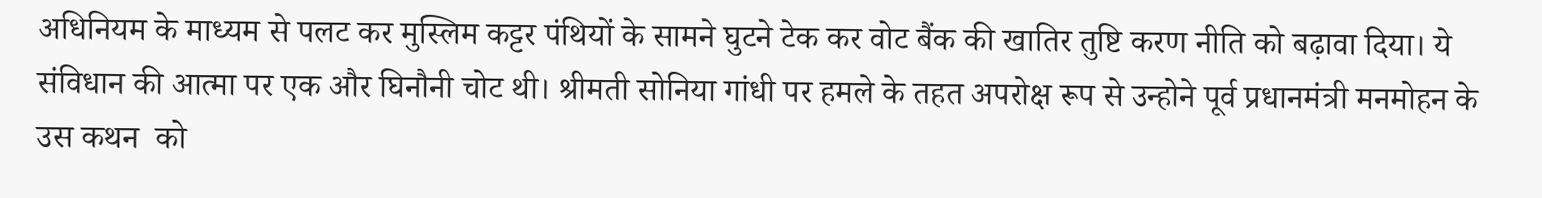अधिनियम के माध्यम से पलट कर मुस्लिम कट्टर पंथियों के सामने घुटने टेक कर वोट बैंक की खातिर तुष्टि करण नीति को बढ़ावा दिया। ये संविधान की आत्मा पर एक और घिनौनी चोट थी। श्रीमती सोनिया गांधी पर हमले के तहत अपरोक्ष रूप से उन्होने पूर्व प्रधानमंत्री मनमोहन के उस कथन  को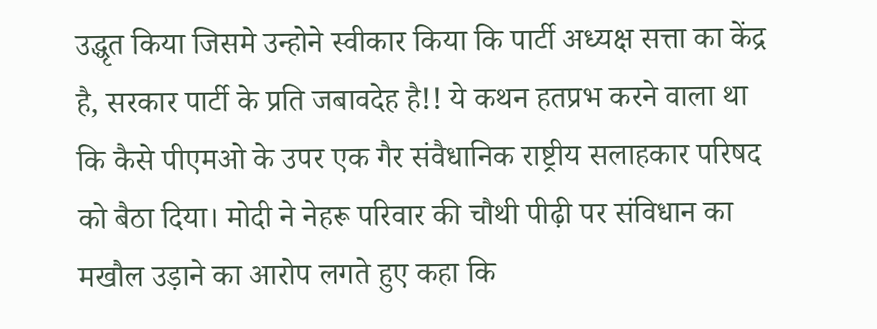उद्धृत किया जिसमे उन्होने स्वीकार किया कि पार्टी अध्यक्ष सत्ता का केंद्र है, सरकार पार्टी के प्रति जबावदेह है!! ये कथन हतप्रभ करने वाला था कि कैसे पीएमओ के उपर एक गैर संवैधानिक राष्ट्रीय सलाहकार परिषद को बैठा दिया। मोदी ने नेहरू परिवार की चौथी पीढ़ी पर संविधान का मखौल उड़ाने का आरोप लगते हुए कहा कि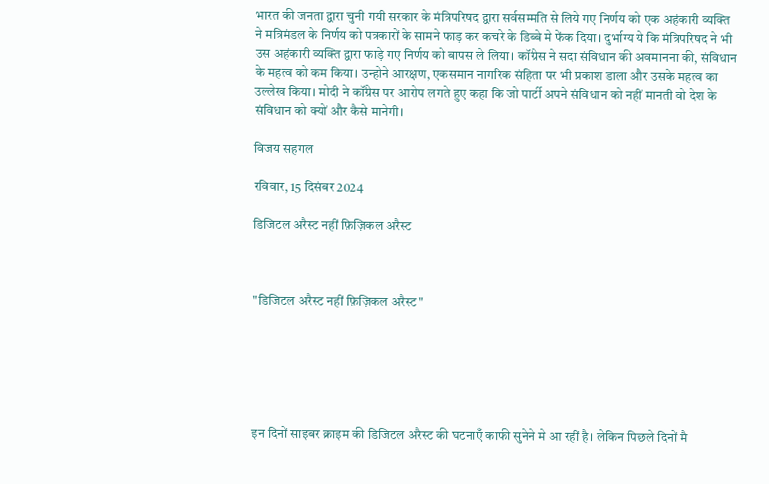भारत की जनता द्वारा चुनी गयी सरकार के मंत्रिपरिषद द्वारा सर्वसम्मति से लिये गए निर्णय को एक अहंकारी व्यक्ति ने मत्रिमंडल के निर्णय को पत्रकारों के सामने फाड़ कर कचरे के डिब्बे मे फेंक दिया। दुर्भाग्य ये कि मंत्रिपरिषद ने भी उस अहंकारी व्यक्ति द्वारा फाड़े गए निर्णय को बापस ले लिया। कॉंग्रेस ने सदा संविधान की अवमानना की, संविधान के महत्व को कम किया। उन्होने आरक्षण, एकसमान नागरिक संहिता पर भी प्रकाश डाला और उसके महत्व का उल्लेख किया। मोदी ने कॉंग्रेस पर आरोप लगते हुए कहा कि जो पार्टी अपने संविधान को नहीं मानती वो देश के संविधान को क्यों और कैसे मानेगी।

विजय सहगल

रविवार, 15 दिसंबर 2024

डिजिटल अरैस्ट नहीं फ़िज़िकल अरैस्ट



"डिजिटल अरैस्ट नहीं फ़िज़िकल अरैस्ट"






इन दिनों साइबर क्राइम की डिजिटल अरैस्ट की घटनाएँ काफी सुनेने मे आ रहीं है। लेकिन पिछले दिनों मै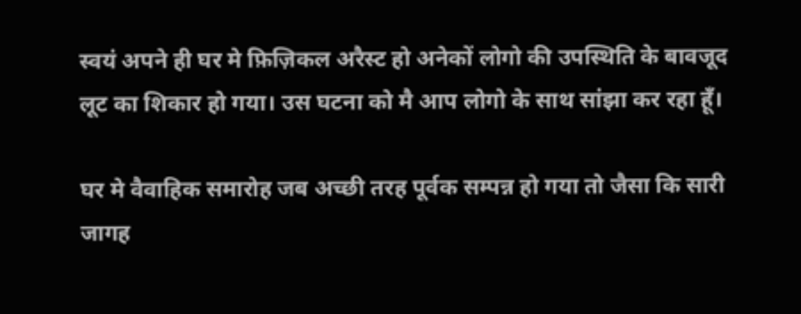स्वयं अपने ही घर मे फ़िज़िकल अरैस्ट हो अनेकों लोगो की उपस्थिति के बावजूद लूट का शिकार हो गया। उस घटना को मै आप लोगो के साथ सांझा कर रहा हूँ।

घर मे वैवाहिक समारोह जब अच्छी तरह पूर्वक सम्पन्न हो गया तो जैसा कि सारी जागह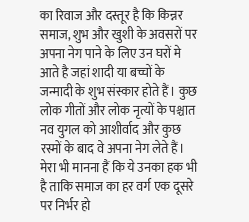का रिवाज और दस्तूर है कि किन्नर समाज, शुभ और खुशी के अवसरों पर अपना नेग पाने के लिए उन घरों मे आते है जहां शादी या बच्चों के जन्मादी के शुभ संस्कार होते हैं। कुछ लोक गीतों और लोक नृत्यों के पश्चात नव युगल को आशीर्वाद और कुछ रस्मों के बाद वे अपना नेग लेते हैं। मेरा भी मानना हैं कि ये उनका हक भी है ताकि समाज का हर वर्ग एक दूसरे पर निर्भर हो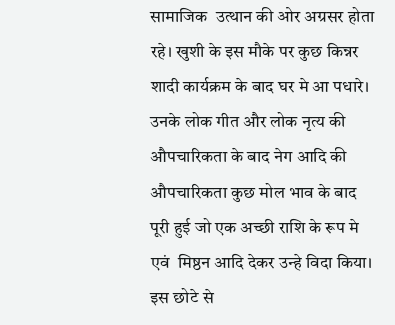सामाजिक  उत्थान की ओर अग्रसर होता रहे। खुशी के इस मौके पर कुछ किन्नर शादी कार्यक्रम के बाद घर मे आ पधारे। उनके लोक गीत और लोक नृत्य की औपचारिकता के बाद नेग आदि की औपचारिकता कुछ मोल भाव के बाद पूरी हुई जो एक अच्छी राशि के रूप मे एवं  मिष्ठन आदि देकर उन्हे विदा किया। इस छोटे से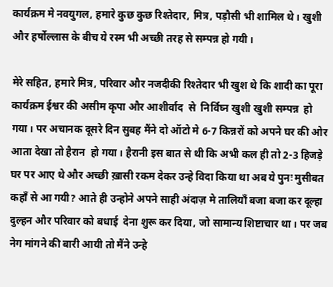कार्यक्रम मे नवयुगल, हमारे कुछ कुछ रिश्तेदार, मित्र, पड़ौसी भी शामिल थे। खुशी और हर्षोल्लास के बीच ये रस्म भी अच्छी तरह से सम्पन्न हो गयी।

मेरे सहित, हमारे मित्र, परिवार और नजदीकी रिश्तेदार भी खुश थे कि शादी का पूरा कार्यक्रम ईश्वर की असीम कृपा और आशीर्वाद  से  निर्विघ्न खुशी खुशी सम्पन्न  हो गया। पर अचानक दूसरे दिन सुबह मैंने दो ऑटो मे 6-7 किन्नरों को अपने घर की ओर आता देखा तो हैरान  हो गया। हैरानी इस बात से थी कि अभी कल ही तो 2-3 हिजड़े घर पर आए थे और अच्छी ख़ासी रकम देकर उन्हे विदा किया था अब ये पुनः मुसीबत कहाँ से आ गयी? आते ही उन्होने अपने साही अंदाज़ मे तालियाँ बजा बजा कर दूल्हा दुल्हन और परिवार को बधाई  देना शुरू कर दिया, जो सामान्य शिष्टाचार था। पर जब नेग मांगने की बारी आयी तो मैंने उन्हे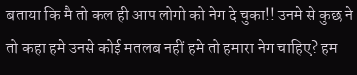बताया कि मै तो कल ही आप लोगो को नेग दे चुका!! उनमे से कुछ ने तो कहा हमे उनसे कोई मतलब नहीं हमे तो हमारा नेग चाहिए? हम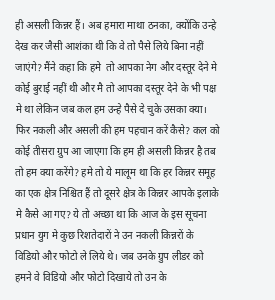ही असली किन्नर हैं। अब हमारा माथा ठनका, क्योंकि उन्हे देख कर जैसी आशंका थी कि वे तो पैसे लिये बिना नहीं जाएंगे? मैंने कहा कि हमे  तो आपका नेग और दस्तूर देने मे कोई बुराई नहीं थी और मै तो आपका दस्तूर देने के भी पक्ष मे था लेकिन जब कल हम उन्हे पैसे दे चुके उसका क्या। फिर नकली और असली की हम पहचान करें कैसे? कल को कोई तीसरा ग्रुप आ जाएगा कि हम ही असली किन्नर है तब तो हम क्या करेंगे? हमे तो ये मालूम था कि हर किन्नर समूह का एक क्षेत्र निश्चित हैं तो दूसरे क्षेत्र के किन्नर आपके इलाके  मे कैसे आ गए? ये तो अच्छा था कि आज के इस सूचना प्रधान युग मे कुछ रिशतेदारों ने उन नकली किन्नरों के  विडियो और फोटो ले लिये थे। जब उनके ग्रुप लीडर को हमने वे विडियो और फोटो दिखाये तो उन के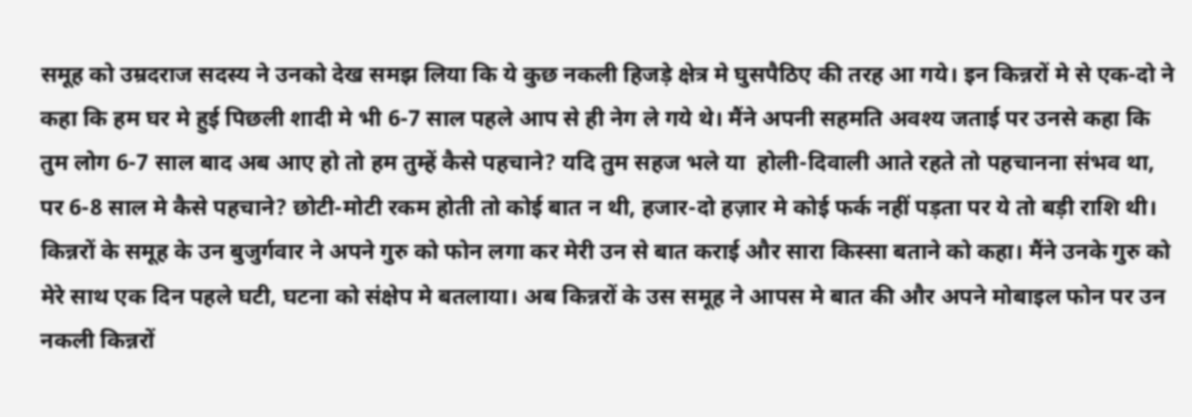समूह को उम्रदराज सदस्य ने उनको देख समझ लिया कि ये कुछ नकली हिजड़े क्षेत्र मे घुसपैठिए की तरह आ गये। इन किन्नरों मे से एक-दो ने कहा कि हम घर मे हुई पिछली शादी मे भी 6-7 साल पहले आप से ही नेग ले गये थे। मैंने अपनी सहमति अवश्य जताई पर उनसे कहा कि तुम लोग 6-7 साल बाद अब आए हो तो हम तुम्हें कैसे पहचाने? यदि तुम सहज भले या  होली-दिवाली आते रहते तो पहचानना संभव था, पर 6-8 साल मे कैसे पहचाने? छोटी-मोटी रकम होती तो कोई बात न थी, हजार-दो हज़ार मे कोई फर्क नहीं पड़ता पर ये तो बड़ी राशि थी। किन्नरों के समूह के उन बुजुर्गवार ने अपने गुरु को फोन लगा कर मेरी उन से बात कराई और सारा किस्सा बताने को कहा। मैंने उनके गुरु को मेरे साथ एक दिन पहले घटी, घटना को संक्षेप मे बतलाया। अब किन्नरों के उस समूह ने आपस मे बात की और अपने मोबाइल फोन पर उन नकली किन्नरों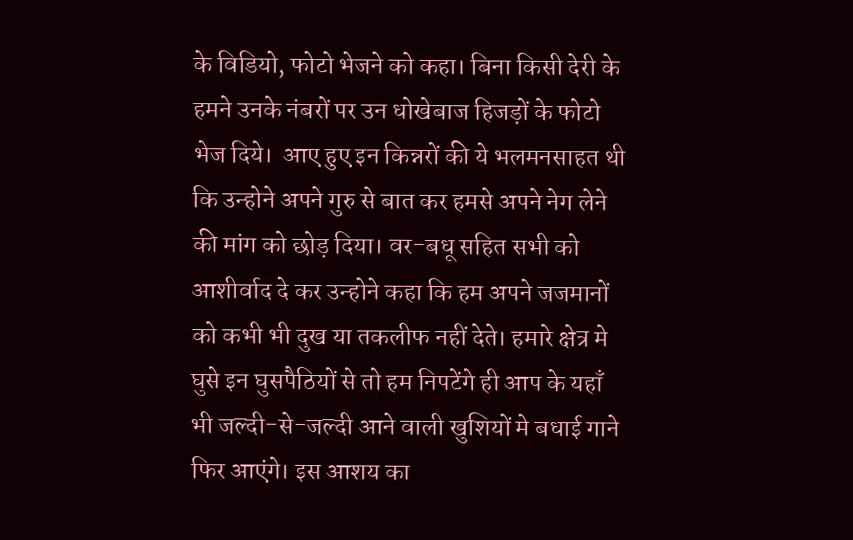के विडियो, फोटो भेजने को कहा। बिना किसी देरी के हमने उनके नंबरों पर उन धोखेबाज हिजड़ों के फोटो भेज दिये।  आए हुए इन किन्नरों की ये भलमनसाहत थी कि उन्होने अपने गुरु से बात कर हमसे अपने नेग लेने की मांग को छोड़ दिया। वर-बधू सहित सभी को आशीर्वाद दे कर उन्होने कहा कि हम अपने जजमानों को कभी भी दुख या तकलीफ नहीं देते। हमारे क्षेत्र मे घुसे इन घुसपैठियों से तो हम निपटेंगे ही आप के यहाँ भी जल्दी-से-जल्दी आने वाली खुशियों मे बधाई गाने फिर आएंगे। इस आशय का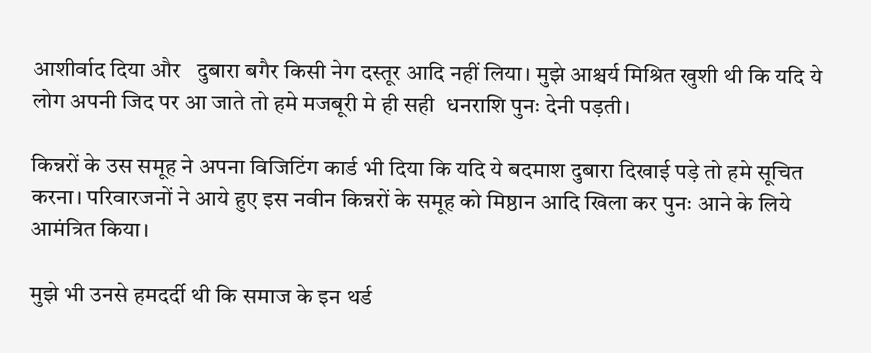आशीर्वाद दिया और   दुबारा बगैर किसी नेग दस्तूर आदि नहीं लिया। मुझे आश्चर्य मिश्रित खुशी थी कि यदि ये लोग अपनी जिद पर आ जाते तो हमे मजबूरी मे ही सही  धनराशि पुनः देनी पड़ती।

किन्नरों के उस समूह ने अपना विजिटिंग कार्ड भी दिया कि यदि ये बदमाश दुबारा दिखाई पड़े तो हमे सूचित करना। परिवारजनों ने आये हुए इस नवीन किन्नरों के समूह को मिष्ठान आदि खिला कर पुनः आने के लिये आमंत्रित किया।

मुझे भी उनसे हमदर्दी थी कि समाज के इन थर्ड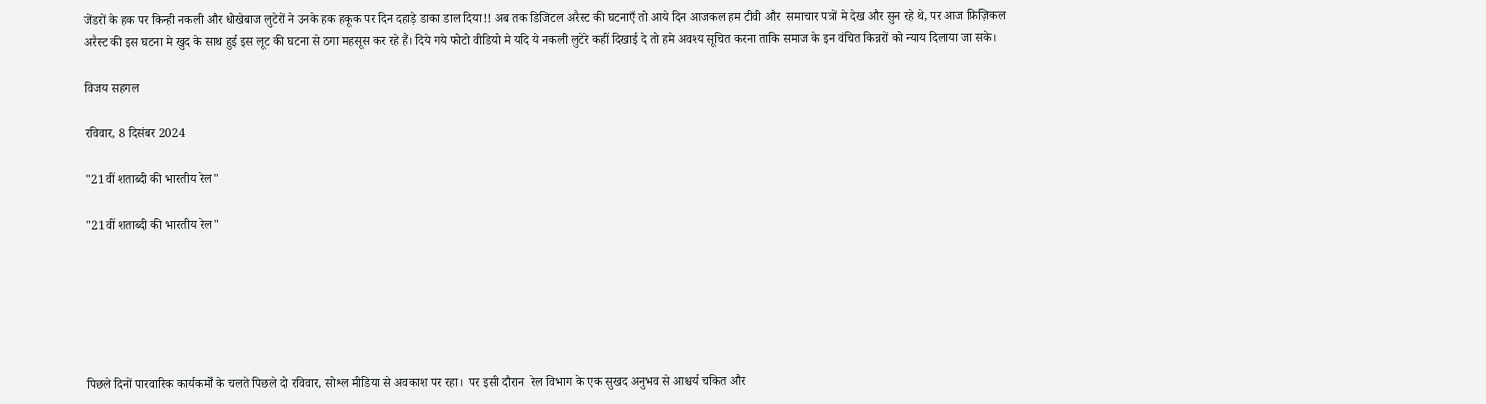जेंडरों के हक पर किन्ही नकली और धोखेबाज लुटेरों ने उनके हक हकूक पर दिन दहाड़े डाका डाल दिया!! अब तक डिजिटल अरैस्ट की घटनाएँ तो आये दिन आजकल हम टीवी और  समाचार पत्रों मे देख और सुन रहे थे, पर आज फ़िज़िकल अरैस्ट की इस घटना मे खुद के साथ हुई इस लूट की घटना से ठगा महसूस कर रहे हैं। दिये गये फोटो वीडियो मे यदि ये नकली लुटेरे कहीं दिखाई दे तो हमे अवश्य सूचित करना ताकि समाज के इन वंचित किन्नरों को न्याय दिलाया जा सके।

विजय सहगल

रविवार, 8 दिसंबर 2024

"21वीं शताब्दी की भारतीय रेल"

"21वीं शताब्दी की भारतीय रेल"






पिछले दिनों पारवारिक कार्यकर्मों के चलते पिछले दो रविवार, सोश्ल मीडिया से अवकाश पर रहा।  पर इसी दौरान  रेल विभाग के एक सुखद अनुभव से आश्चर्य चकित और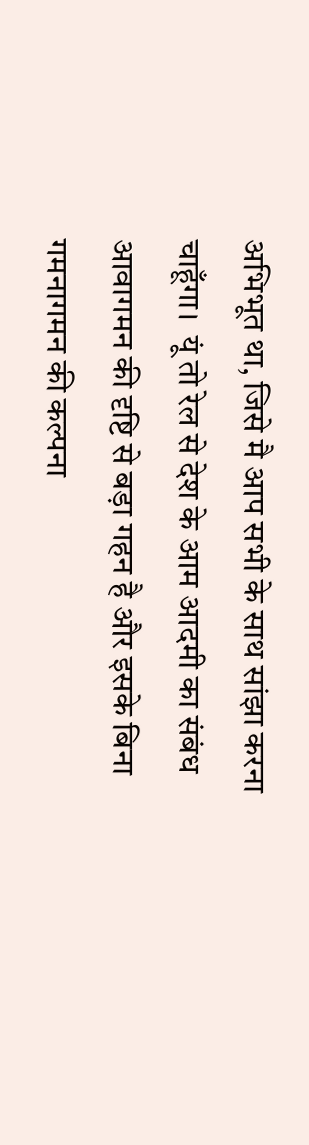अभिभूत था, जिसे मै आप सभी के साथ सांझा करना चाहूँगा।  यूं तो रेल से देश के आम आदमी का संबंध आवागमन की दृष्टि से बड़ा गहन है और इसके बिना गमनागमन की कल्पना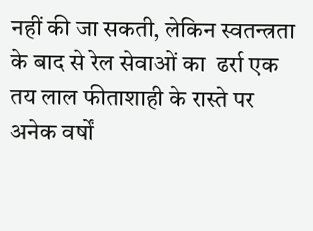नहीं की जा सकती, लेकिन स्वतन्त्रता के बाद से रेल सेवाओं का  ढर्रा एक तय लाल फीताशाही के रास्ते पर अनेक वर्षों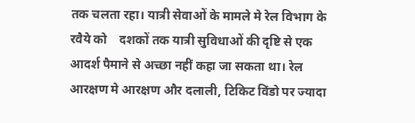तक चलता रहा। यात्री सेवाओं के मामले मे रेल विभाग के  रवैये को    दशकों तक यात्री सुविधाओं की दृष्टि से एक आदर्श पैमाने से अच्छा नहीं कहा जा सकता था। रेल आरक्षण मे आरक्षण और दलाली, टिकिट विंडो पर ज्यादा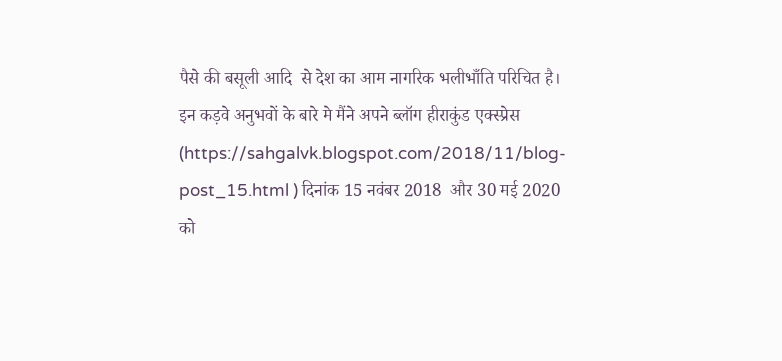पैसे की बसूली आदि  से देश का आम नागरिक भलीभाँति परिचित है।  इन कड़वे अनुभवों के बारे मे मैंने अपने ब्लॉग हीराकुंड एक्स्प्रेस (https://sahgalvk.blogspot.com/2018/11/blog-post_15.html ) दिनांक 15 नवंबर 2018  और 30 मई 2020 को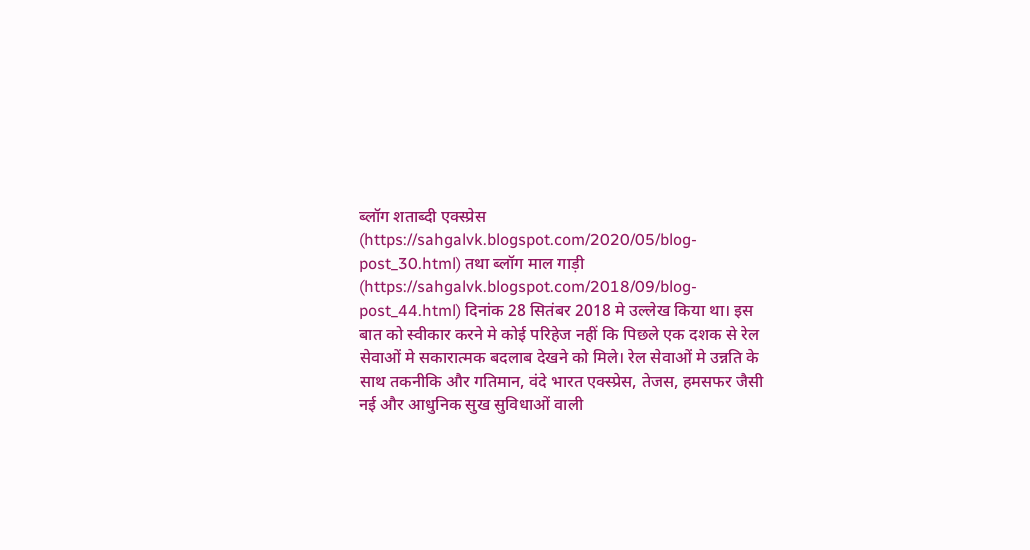ब्लॉग शताब्दी एक्स्प्रेस (https://sahgalvk.blogspot.com/2020/05/blog-post_30.html) तथा ब्लॉग माल गाड़ी (https://sahgalvk.blogspot.com/2018/09/blog-post_44.html) दिनांक 28 सितंबर 2018 मे उल्लेख किया था। इस बात को स्वीकार करने मे कोई परिहेज नहीं कि पिछले एक दशक से रेल सेवाओं मे सकारात्मक बदलाब देखने को मिले। रेल सेवाओं मे उन्नति के साथ तकनीकि और गतिमान, वंदे भारत एक्स्प्रेस, तेजस, हमसफर जैसी नई और आधुनिक सुख सुविधाओं वाली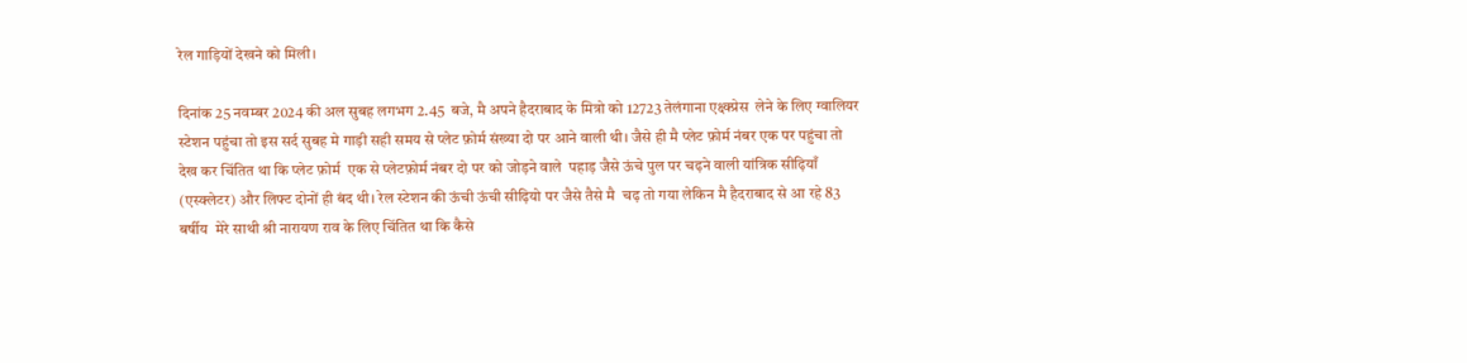रेल गाड़ियों देखने को मिली।

दिनांक 25 नवम्बर 2024 की अल सुबह लगभग 2.45  बजे, मै अपने हैदराबाद के मित्रो को 12723 तेलंगाना एक्ष्क्प्रेस  लेने के लिए ग्वालियर स्टेशन पहुंचा तो इस सर्द सुबह मे गाड़ी सही समय से प्लेट फ़ोर्म संख्या दो पर आने वाली थी। जैसे ही मै प्लेट फ़ोर्म नंबर एक पर पहुंचा तो देख कर चिंतित था कि प्लेट फ़ोर्म  एक से प्लेटफ़ोर्म नंबर दो पर को जोड़ने वाले  पहाड़ जैसे ऊंचे पुल पर चढ़ने वाली यांत्रिक सीढ़ियाँ (एस्क्लेटर) और लिफ्ट दोनों ही बंद थी। रेल स्टेशन की ऊंची ऊंची सीढ़ियो पर जैसे तैसे मै  चढ़ तो गया लेकिन मै हैदराबाद से आ रहे 83 बर्षीय  मेरे साथी श्री नारायण राव के लिए चिंतित था कि कैसे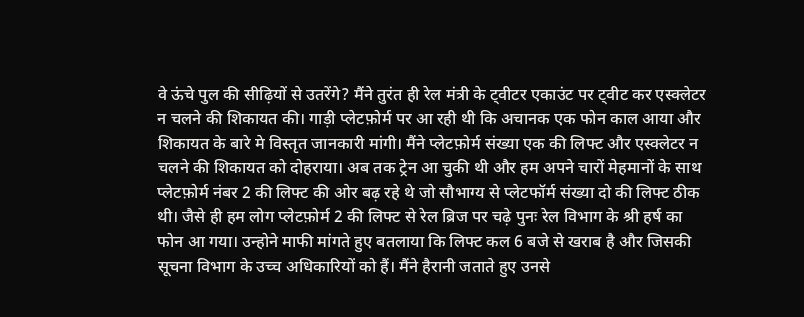वे ऊंचे पुल की सीढ़ियों से उतरेंगे? मैंने तुरंत ही रेल मंत्री के ट्वीटर एकाउंट पर ट्वीट कर एस्क्लेटर न चलने की शिकायत की। गाड़ी प्लेटफ़ोर्म पर आ रही थी कि अचानक एक फोन काल आया और शिकायत के बारे मे विस्तृत जानकारी मांगी। मैंने प्लेटफ़ोर्म संख्या एक की लिफ्ट और एस्क्लेटर न चलने की शिकायत को दोहराया। अब तक ट्रेन आ चुकी थी और हम अपने चारों मेहमानों के साथ प्लेटफ़ोर्म नंबर 2 की लिफ्ट की ओर बढ़ रहे थे जो सौभाग्य से प्लेटफॉर्म संख्या दो की लिफ्ट ठीक थी। जैसे ही हम लोग प्लेटफ़ोर्म 2 की लिफ्ट से रेल ब्रिज पर चढ़े पुनः रेल विभाग के श्री हर्ष का फोन आ गया। उन्होने माफी मांगते हुए बतलाया कि लिफ्ट कल 6 बजे से खराब है और जिसकी सूचना विभाग के उच्च अधिकारियों को हैं। मैंने हैरानी जताते हुए उनसे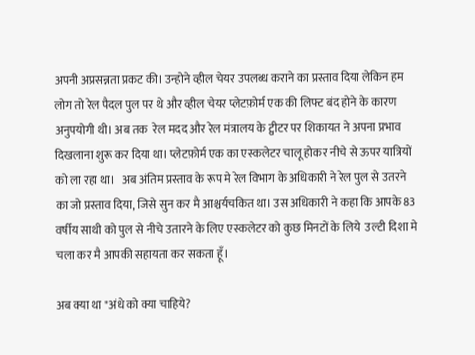अपनी अप्रसन्नता प्रकट की। उन्होने व्हील चेयर उपलब्ध कराने का प्रस्ताव दिया लेकिन हम लोग तो रेल पैदल पुल पर थे और व्हील चेयर प्लेटफ़ोर्म एक की लिफ्ट बंद होने के कारण अनुपयोगी थी। अब तक  रेल मदद और रेल मंत्रालय के ट्वीटर पर शिकायत ने अपना प्रभाव दिखलाना शुरू कर दिया था। प्लेटफ़ोर्म एक का एस्कलेटर चालू होकर नीचे से ऊपर यात्रियों को ला रहा था।   अब अंतिम प्रस्ताव के रूप मे रेल विभाग के अधिकारी ने रेल पुल से उतरने का जो प्रस्ताव दिया, जिसे सुन कर मै आश्चर्यचकित था। उस अधिकारी ने कहा कि आपके 83 वर्षीय साथी को पुल से नीचे उतारने के लिए एस्कलेटर को कुछ मिनटों के लिये  उल्टी दिशा मे चला कर मै आपकी सहायता कर सकता हूँ।

अब क्या था "अंधे को क्या चाहिये?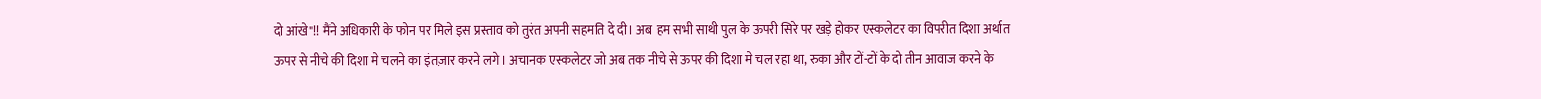दो आंखे"!! मैंने अधिकारी के फोन पर मिले इस प्रस्ताव को तुरंत अपनी सहमति दे दी। अब  हम सभी साथी पुल के ऊपरी सिरे पर खड़े होकर एस्कलेटर का विपरीत दिशा अर्थात ऊपर से नीचे की दिशा मे चलने का इंतज़ार करने लगे। अचानक एस्कलेटर जो अब तक नीचे से ऊपर की दिशा मे चल रहा था, रुका और टों-टों के दो तीन आवाज करने के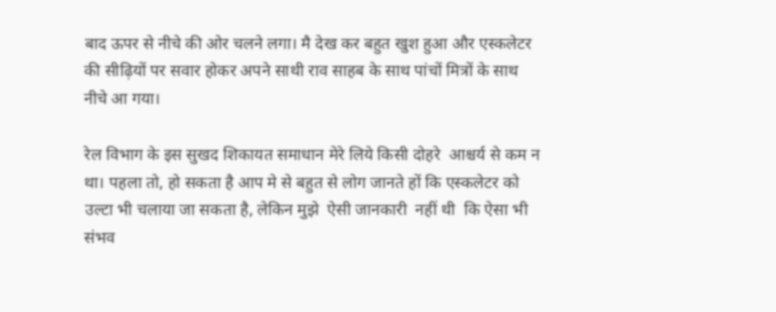बाद ऊपर से नीचे की ओर चलने लगा। मै देख कर बहुत खुश हुआ और एस्कलेटर की सीढ़ियों पर सवार होकर अपने साथी राव साहब के साथ पांचों मित्रों के साथ नीचे आ गया।

रेल विभाग के इस सुखद शिकायत समाधान मेरे लिये किसी दोहरे  आश्चर्य से कम न था। पहला तो, हो सकता है आप मे से बहुत से लोग जानते हों कि एस्कलेटर को उल्टा भी चलाया जा सकता है, लेकिन मुझे  ऐसी जानकारी  नहीं थी  कि ऐसा भी संभव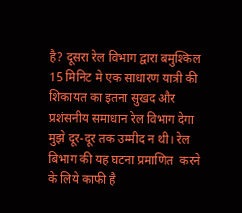है? दूसरा रेल विभाग द्वारा बमुश्किल 15 मिनिट मे एक साधारण यात्री की शिकायत का इतना सुखद और प्रशंसनीय समाधान रेल विभाग देगा मुझे दूर-दूर तक उम्मीद न थी। रेल बिभाग की यह घटना प्रमाणित  करने के लिये काफी है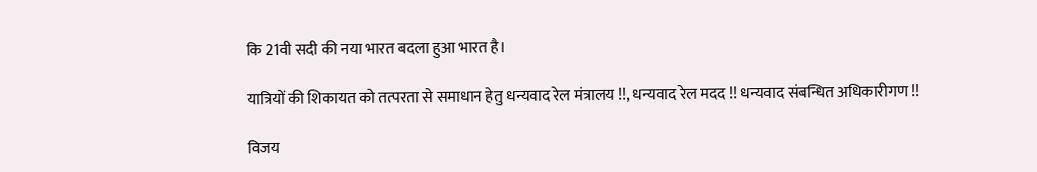कि 21वी सदी की नया भारत बदला हुआ भारत है।

यात्रियों की शिकायत को तत्परता से समाधान हेतु धन्यवाद रेल मंत्रालय !!, धन्यवाद रेल मदद !! धन्यवाद संबन्धित अधिकारीगण !!

विजय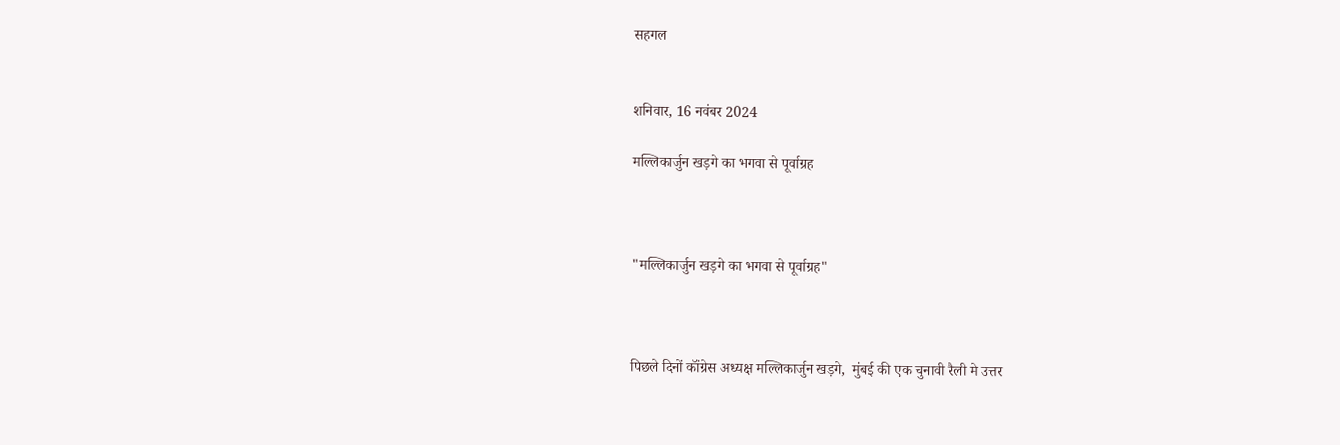सहगल


शनिवार, 16 नवंबर 2024

मल्लिकार्जुन खड़गे का भगवा से पूर्वाग्रह



"मल्लिकार्जुन खड़गे का भगवा से पूर्वाग्रह"



पिछले दिनों कॉंग्रेस अध्यक्ष मल्लिकार्जुन खड़गे,  मुंबई की एक चुनावी रैली मे उत्तर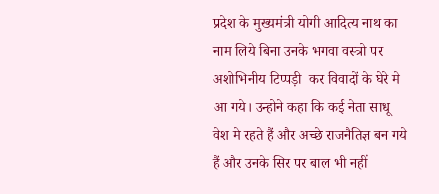प्रदेश के मुख्यमंत्री योगी आदित्य नाथ का नाम लिये बिना उनके भगवा वस्त्रो पर अशोभिनीय टिप्पड़ी  कर विवादों के घेरे मे आ गये। उन्होने कहा कि कई नेता साधू वेश मे रहते हैं और अच्छे राजनैतिज्ञ बन गये हैं और उनके सिर पर बाल भी नहीं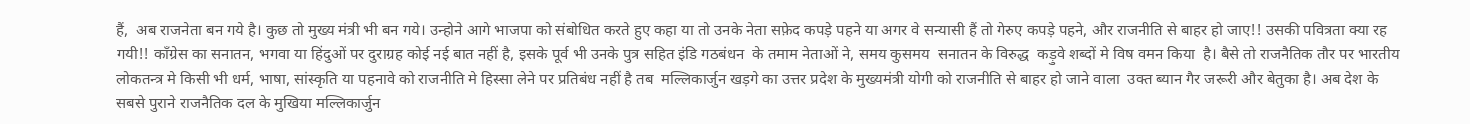हैं,  अब राजनेता बन गये है। कुछ तो मुख्य मंत्री भी बन गये। उन्होने आगे भाजपा को संबोधित करते हुए कहा या तो उनके नेता सफ़ेद कपड़े पहने या अगर वे सन्यासी हैं तो गेरुए कपड़े पहने, और राजनीति से बाहर हो जाए!! उसकी पवित्रता क्या रह गयी!! कॉंग्रेस का सनातन, भगवा या हिंदुओं पर दुराग्रह कोई नई बात नहीं है, इसके पूर्व भी उनके पुत्र सहित इंडि गठबंधन  के तमाम नेताओं ने, समय कुसमय  सनातन के विरुद्ध  कड़ुवे शब्दों मे विष वमन किया  है। बैसे तो राजनैतिक तौर पर भारतीय लोकतन्त्र मे किसी भी धर्म, भाषा, सांस्कृति या पहनावे को राजनीति मे हिस्सा लेने पर प्रतिबंध नहीं है तब  मल्लिकार्जुन खड़गे का उत्तर प्रदेश के मुख्यमंत्री योगी को राजनीति से बाहर हो जाने वाला  उक्त ब्यान गैर जरूरी और बेतुका है। अब देश के सबसे पुराने राजनैतिक दल के मुखिया मल्लिकार्जुन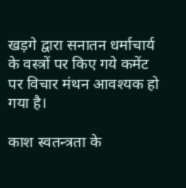खड़गे द्वारा सनातन धर्माचार्य के वस्त्रों पर किए गये कमेंट पर विचार मंथन आवश्यक हो गया है।

काश स्वतन्त्रता के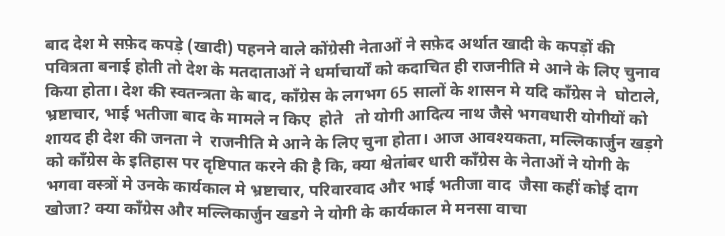बाद देश मे सफ़ेद कपड़े (खादी) पहनने वाले कोंग्रेसी नेताओं ने सफ़ेद अर्थात खादी के कपड़ों की पवित्रता बनाई होती तो देश के मतदाताओं ने धर्माचार्यों को कदाचित ही राजनीति मे आने के लिए चुनाव किया होता। देश की स्वतन्त्रता के बाद, कॉंग्रेस के लगभग 65 सालों के शासन मे यदि कॉंग्रेस ने  घोटाले, भ्रष्टाचार, भाई भतीजा बाद के मामले न किए  होते   तो योगी आदित्य नाथ जैसे भगवधारी योगीयों को शायद ही देश की जनता ने  राजनीति मे आने के लिए चुना होता। आज आवश्यकता, मल्लिकार्जुन खड़गे को कॉंग्रेस के इतिहास पर दृष्टिपात करने की है कि, क्या श्वेतांबर धारी कॉंग्रेस के नेताओं ने योगी के भगवा वस्त्रों मे उनके कार्यकाल मे भ्रष्टाचार, परिवारवाद और भाई भतीजा वाद  जैसा कहीं कोई दाग खोजा? क्या काँग्रेस और मल्लिकार्जुन खडगे ने योगी के कार्यकाल मे मनसा वाचा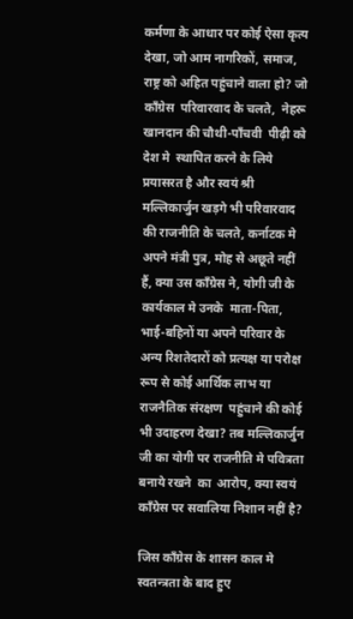कर्मणा के आधार पर कोई ऐसा कृत्य देखा, जो आम नागरिकों, समाज, राष्ट्र को अहित पहुंचाने वाला हो? जो कॉंग्रेस  परिवारवाद के चलते,  नेहरू खानदान की चौथी-पाँचवी  पीढ़ी को देश मे  स्थापित करने के लिये प्रयासरत है और स्वयं श्री मल्लिकार्जुन खड़गे भी परिवारवाद की राजनीति के चलते, कर्नाटक मे अपने मंत्री पुत्र, मोह से अछूते नहीं हैं, क्या उस कॉंग्रेस ने, योगी जी के कार्यकाल मे उनके  माता-पिता, भाई-बहिनों या अपने परिवार के अन्य रिशतेदारों को प्रत्यक्ष या परोक्ष रूप से कोई आर्थिक लाभ या  राजनैतिक संरक्षण  पहुंचाने की कोई भी उदाहरण देखा? तब मल्लिकार्जुन जी का योगी पर राजनीति मे पवित्रता बनाये रखने  का  आरोप, क्या स्वयं कॉंग्रेस पर सवालिया निशान नहीं है?

जिस कॉंग्रेस के शासन काल मे स्वतन्त्रता के बाद हुए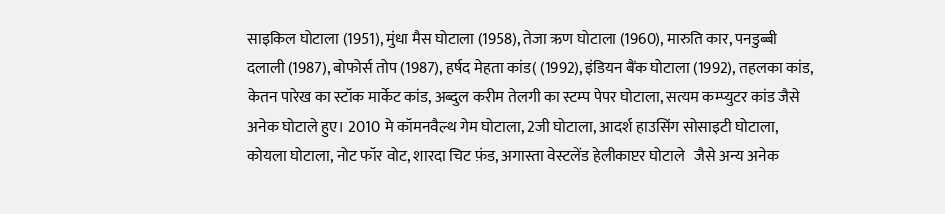साइकिल घोटाला (1951), मुंधा मैस घोटाला (1958), तेजा ऋण घोटाला (1960), मारुति कार, पनडुब्बी दलाली (1987), बोफोर्स तोप (1987), हर्षद मेहता कांड( (1992), इंडियन बैंक घोटाला (1992), तहलका कांड, केतन पारेख का स्टॉक मार्केट कांड, अब्दुल करीम तेलगी का स्टम्प पेपर घोटाला, सत्यम कम्प्युटर कांड जैसे अनेक घोटाले हुए। 2010 मे कॉमनवैल्थ गेम घोटाला, 2जी घोटाला, आदर्श हाउसिंग सोसाइटी घोटाला, कोयला घोटाला, नोट फॉर वोट, शारदा चिट फ़ंड, अगास्ता वेस्टलेंड हेलीकाप्टर घोटाले   जैसे अन्य अनेक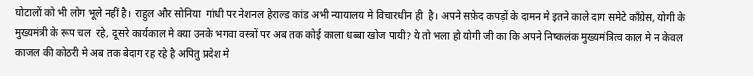घोटालों को भी लोग भूले नहीं है। राहुल और सोनिया  गांधी पर नेशनल हेराल्ड कांड अभी न्यायालय मे विचारधीन ही  है। अपने सफ़ेद कपड़ों के दामन मे इतने काले दाग समेटे कॉंग्रेस, योगी के मुख्यमंत्री के रूप चल  रहे, दूसरे कार्यकाल मे क्या उनके भगवा वस्त्रों पर अब तक कोई काला धब्बा खोज पायी? ये तो भला हो योगी जी का कि अपने निष्कलंक मुख्यमंत्रित्व काल मे न केवल काजल की कोठरी मे अब तक बेदाग रह रहे है अपितु प्रदेश मे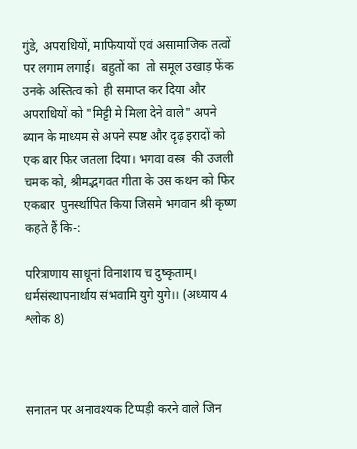गुंडे, अपराधियों, माफियायों एवं असामाजिक तत्वों पर लगाम लगाई।  बहुतों का  तो समूल उखाड़ फेंक उनके अस्तित्व को  ही समाप्त कर दिया और अपराधियों को "मिट्टी मे मिला देने वाले" अपने  ब्यान के माध्यम से अपने स्पष्ट और दृढ़ इरादों को एक बार फिर जतला दिया। भगवा वस्त्र  की उजली चमक को, श्रीमद्भगवत गीता के उस कथन को फिर एकबार  पुनर्स्थापित किया जिसमे भगवान श्री कृष्ण कहते हैं कि-:

परित्राणाय साधूनां विनाशाय च दुष्कृताम्।
धर्मसंस्थापनार्थाय संभवामि युगे युगे।। (अध्याय 4 श्लोक 8)



सनातन पर अनावश्यक टिप्पड़ी करने वाले जिन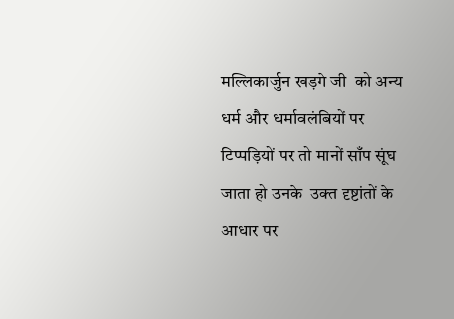मल्लिकार्जुन खड़गे जी  को अन्य धर्म और धर्मावलंबियों पर टिप्पड़ियों पर तो मानों साँप सूंघ जाता हो उनके  उक्त दृष्टांतों के आधार पर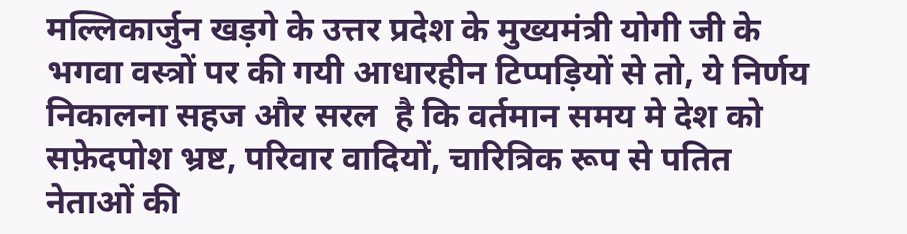मल्लिकार्जुन खड़गे के उत्तर प्रदेश के मुख्यमंत्री योगी जी के भगवा वस्त्रों पर की गयी आधारहीन टिप्पड़ियों से तो, ये निर्णय निकालना सहज और सरल  है कि वर्तमान समय मे देश को सफ़ेदपोश भ्रष्ट, परिवार वादियों, चारित्रिक रूप से पतित नेताओं की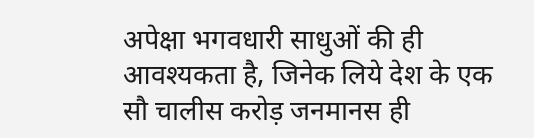अपेक्षा भगवधारी साधुओं की ही आवश्यकता है, जिनेक लिये देश के एक सौ चालीस करोड़ जनमानस ही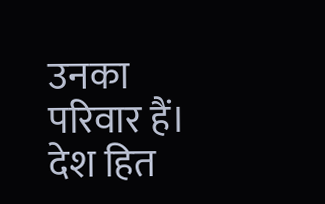उनका परिवार हैं। देश हित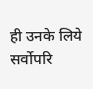ही उनके लिये सर्वोपरि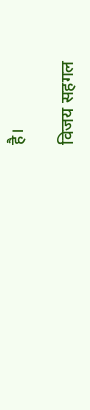है।

विजय सहगल